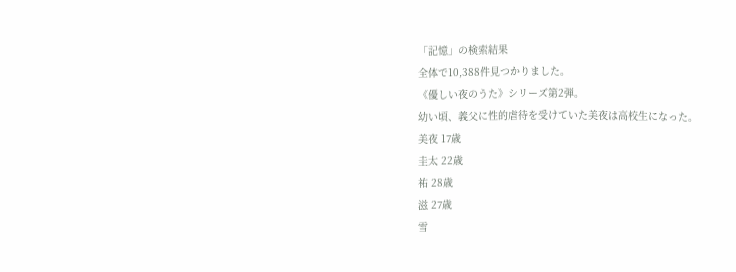「記憶」の検索結果
全体で10,388件見つかりました。
《優しい夜のうた》シリーズ第2弾。
幼い頃、義父に性的虐待を受けていた美夜は高校生になった。
美夜 17歳
圭太 22歳
祐 28歳
滋 27歳
雪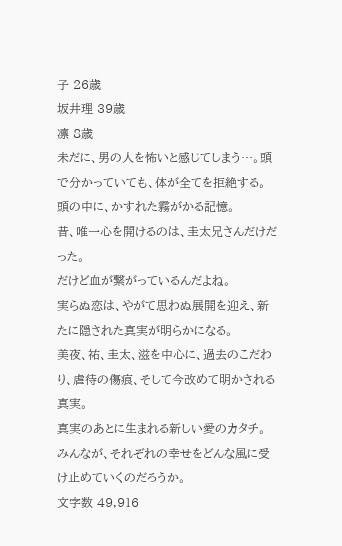子 26歳
坂井理 39歳
凛 8歳
未だに、男の人を怖いと感じてしまう…。頭で分かっていても、体が全てを拒絶する。
頭の中に、かすれた霧がかる記憶。
昔、唯一心を開けるのは、圭太兄さんだけだった。
だけど血が繋がっているんだよね。
実らぬ恋は、やがて思わぬ展開を迎え、新たに隠された真実が明らかになる。
美夜、祐、圭太、滋を中心に、過去のこだわり、虐待の傷痕、そして今改めて明かされる真実。
真実のあとに生まれる新しい愛のカタチ。
みんなが、それぞれの幸せをどんな風に受け止めていくのだろうか。
文字数 49,916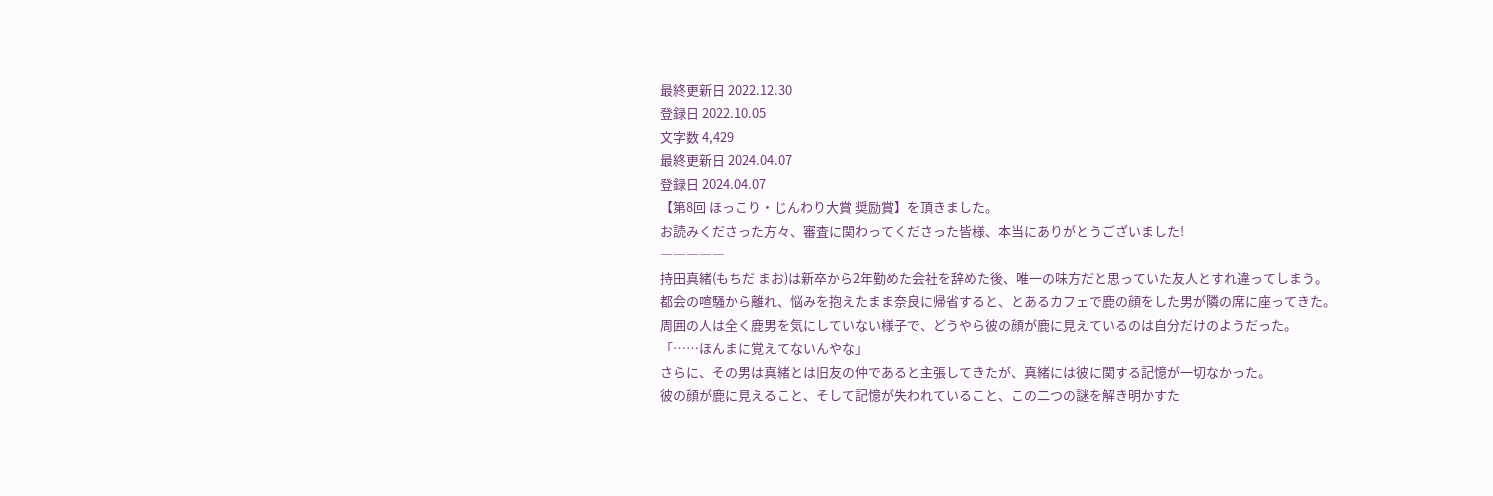最終更新日 2022.12.30
登録日 2022.10.05
文字数 4,429
最終更新日 2024.04.07
登録日 2024.04.07
【第8回 ほっこり・じんわり大賞 奨励賞】を頂きました。
お読みくださった方々、審査に関わってくださった皆様、本当にありがとうございました!
―――――
持田真緒(もちだ まお)は新卒から2年勤めた会社を辞めた後、唯一の味方だと思っていた友人とすれ違ってしまう。
都会の喧騒から離れ、悩みを抱えたまま奈良に帰省すると、とあるカフェで鹿の顔をした男が隣の席に座ってきた。
周囲の人は全く鹿男を気にしていない様子で、どうやら彼の顔が鹿に見えているのは自分だけのようだった。
「……ほんまに覚えてないんやな」
さらに、その男は真緒とは旧友の仲であると主張してきたが、真緒には彼に関する記憶が一切なかった。
彼の顔が鹿に見えること、そして記憶が失われていること、この二つの謎を解き明かすた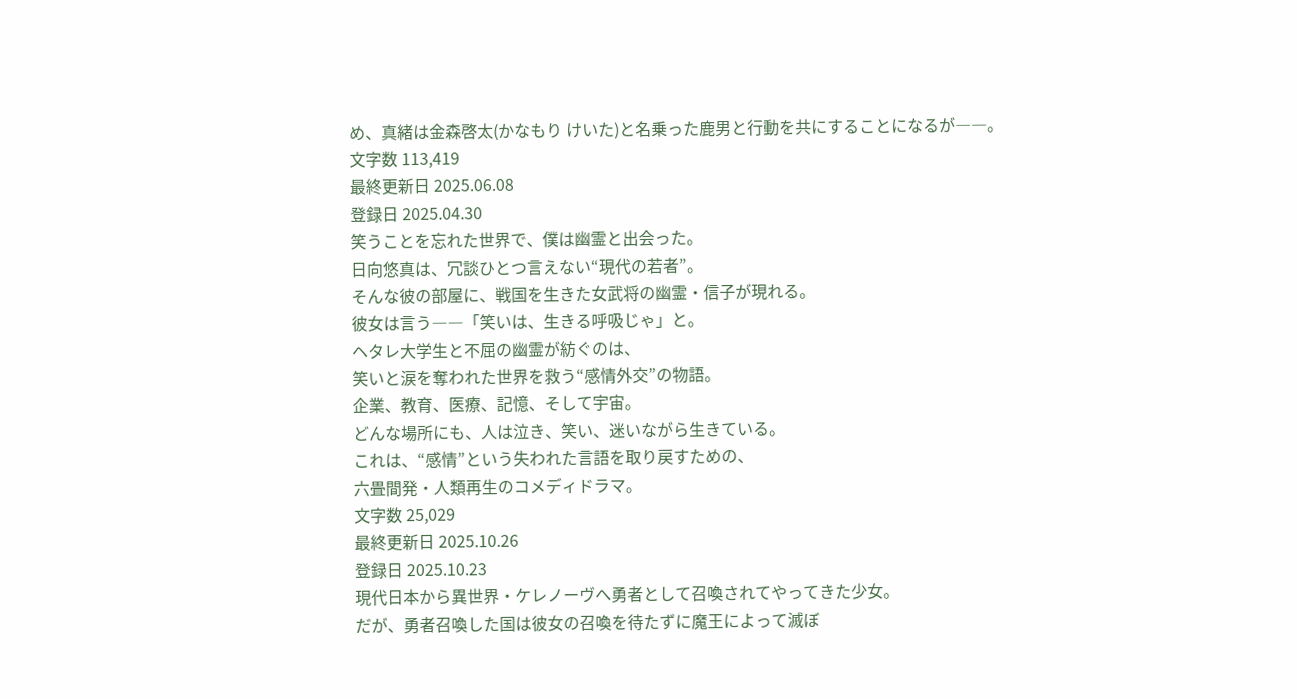め、真緒は金森啓太(かなもり けいた)と名乗った鹿男と行動を共にすることになるが――。
文字数 113,419
最終更新日 2025.06.08
登録日 2025.04.30
笑うことを忘れた世界で、僕は幽霊と出会った。
日向悠真は、冗談ひとつ言えない“現代の若者”。
そんな彼の部屋に、戦国を生きた女武将の幽霊・信子が現れる。
彼女は言う――「笑いは、生きる呼吸じゃ」と。
ヘタレ大学生と不屈の幽霊が紡ぐのは、
笑いと涙を奪われた世界を救う“感情外交”の物語。
企業、教育、医療、記憶、そして宇宙。
どんな場所にも、人は泣き、笑い、迷いながら生きている。
これは、“感情”という失われた言語を取り戻すための、
六畳間発・人類再生のコメディドラマ。
文字数 25,029
最終更新日 2025.10.26
登録日 2025.10.23
現代日本から異世界・ケレノーヴへ勇者として召喚されてやってきた少女。
だが、勇者召喚した国は彼女の召喚を待たずに魔王によって滅ぼ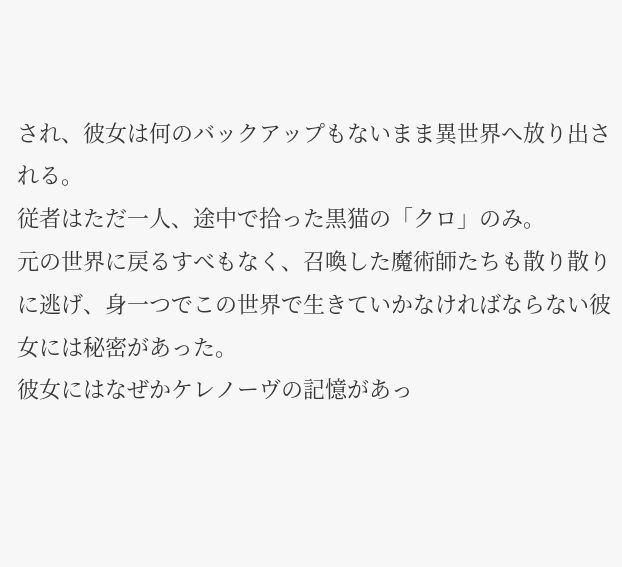され、彼女は何のバックアップもないまま異世界へ放り出される。
従者はただ一人、途中で拾った黒猫の「クロ」のみ。
元の世界に戻るすべもなく、召喚した魔術師たちも散り散りに逃げ、身一つでこの世界で生きていかなければならない彼女には秘密があった。
彼女にはなぜかケレノーヴの記憶があっ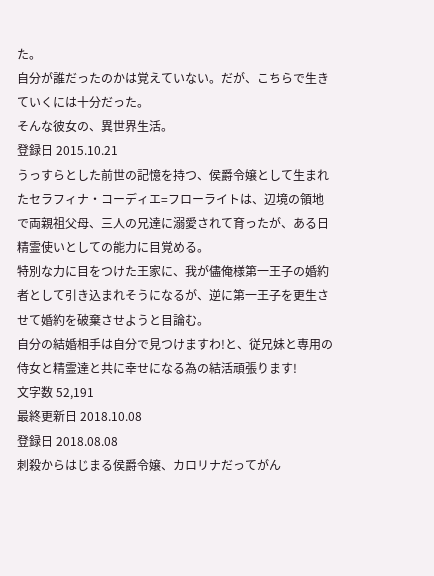た。
自分が誰だったのかは覚えていない。だが、こちらで生きていくには十分だった。
そんな彼女の、異世界生活。
登録日 2015.10.21
うっすらとした前世の記憶を持つ、侯爵令嬢として生まれたセラフィナ・コーディエ=フローライトは、辺境の領地で両親祖父母、三人の兄達に溺愛されて育ったが、ある日精霊使いとしての能力に目覚める。
特別な力に目をつけた王家に、我が儘俺様第一王子の婚約者として引き込まれそうになるが、逆に第一王子を更生させて婚約を破棄させようと目論む。
自分の結婚相手は自分で見つけますわ!と、従兄妹と専用の侍女と精霊達と共に幸せになる為の結活頑張ります!
文字数 52,191
最終更新日 2018.10.08
登録日 2018.08.08
刺殺からはじまる侯爵令嬢、カロリナだってがん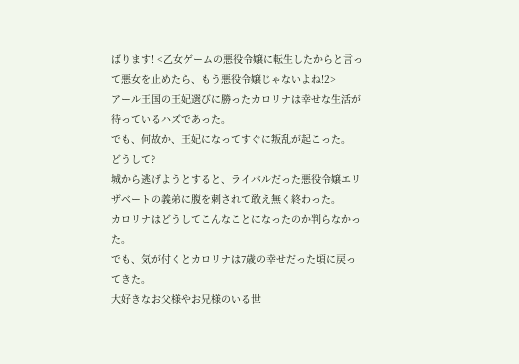ばります! <乙女ゲームの悪役令嬢に転生したからと言って悪女を止めたら、もう悪役令嬢じゃないよね!2>
アール王国の王妃選びに勝ったカロリナは幸せな生活が待っているハズであった。
でも、何故か、王妃になってすぐに叛乱が起こった。
どうして?
城から逃げようとすると、ライバルだった悪役令嬢エリザベートの義弟に腹を刺されて敢え無く終わった。
カロリナはどうしてこんなことになったのか判らなかった。
でも、気が付くとカロリナは7歳の幸せだった頃に戻ってきた。
大好きなお父様やお兄様のいる世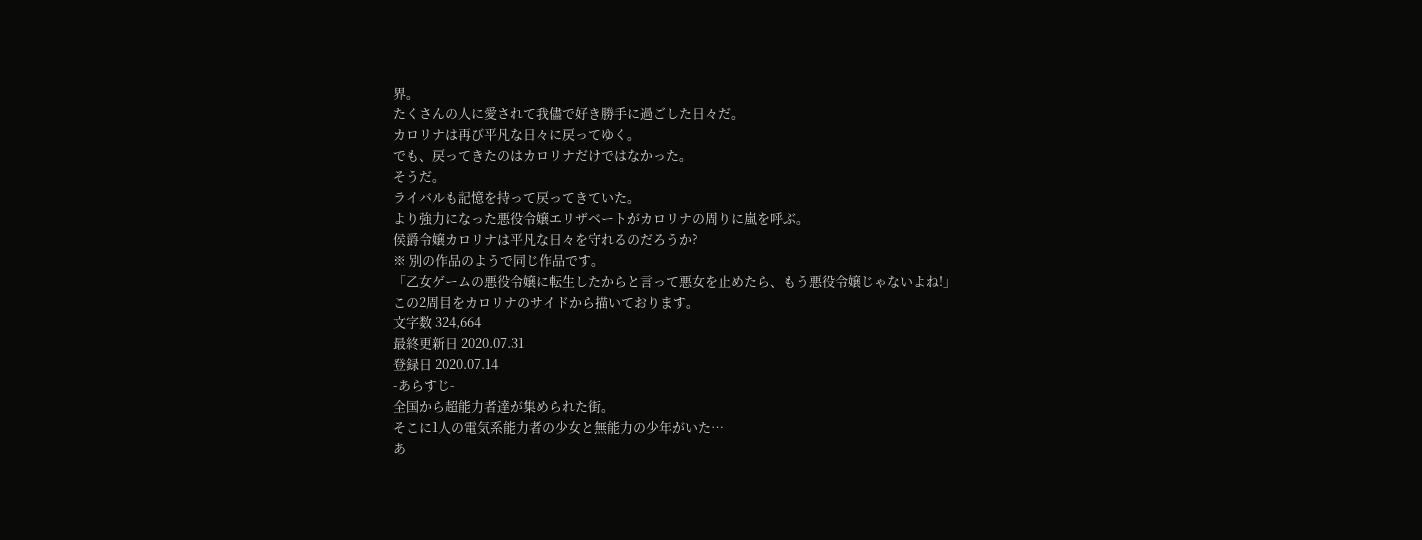界。
たくさんの人に愛されて我儘で好き勝手に過ごした日々だ。
カロリナは再び平凡な日々に戻ってゆく。
でも、戻ってきたのはカロリナだけではなかった。
そうだ。
ライバルも記憶を持って戻ってきていた。
より強力になった悪役令嬢エリザベートがカロリナの周りに嵐を呼ぶ。
侯爵令嬢カロリナは平凡な日々を守れるのだろうか?
※ 別の作品のようで同じ作品です。
「乙女ゲームの悪役令嬢に転生したからと言って悪女を止めたら、もう悪役令嬢じゃないよね!」
この2周目をカロリナのサイドから描いております。
文字数 324,664
最終更新日 2020.07.31
登録日 2020.07.14
-あらすじ-
全国から超能力者達が集められた街。
そこに1人の電気系能力者の少女と無能力の少年がいた…
あ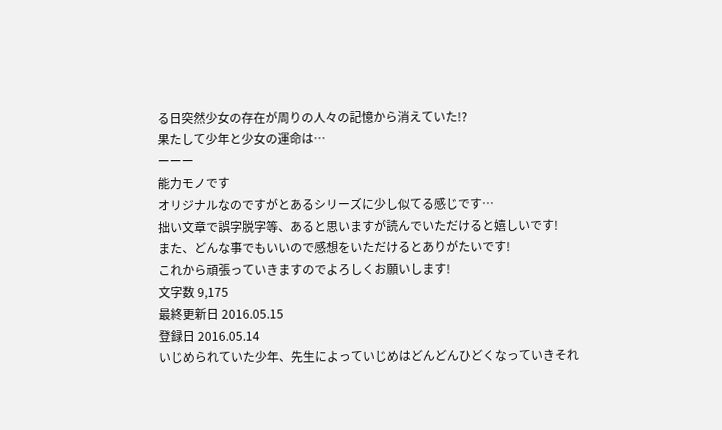る日突然少女の存在が周りの人々の記憶から消えていた!?
果たして少年と少女の運命は…
ーーー
能力モノです
オリジナルなのですがとあるシリーズに少し似てる感じです…
拙い文章で誤字脱字等、あると思いますが読んでいただけると嬉しいです!
また、どんな事でもいいので感想をいただけるとありがたいです!
これから頑張っていきますのでよろしくお願いします!
文字数 9,175
最終更新日 2016.05.15
登録日 2016.05.14
いじめられていた少年、先生によっていじめはどんどんひどくなっていきそれ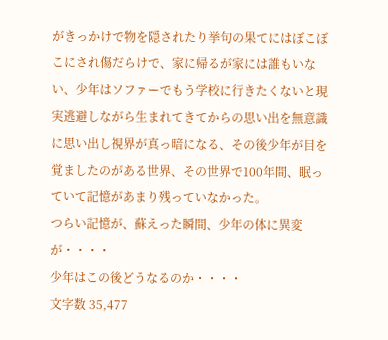がきっかけで物を隠されたり挙句の果てにはぼこぼこにされ傷だらけで、家に帰るが家には誰もいない、少年はソファーでもう学校に行きたくないと現実逃避しながら生まれてきてからの思い出を無意識に思い出し視界が真っ暗になる、その後少年が目を覚ましたのがある世界、その世界で100年間、眠っていて記憶があまり残っていなかった。
つらい記憶が、蘇えった瞬間、少年の体に異変が・・・・
少年はこの後どうなるのか・・・・
文字数 35,477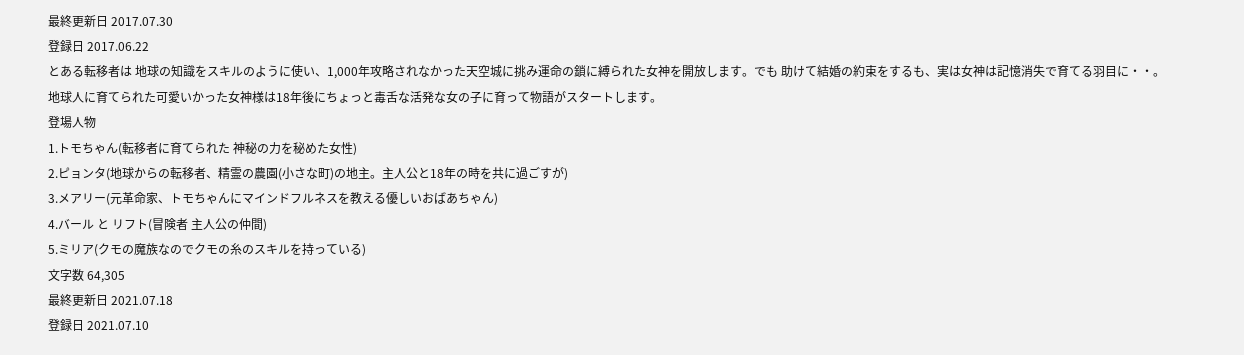最終更新日 2017.07.30
登録日 2017.06.22
とある転移者は 地球の知識をスキルのように使い、1,000年攻略されなかった天空城に挑み運命の鎖に縛られた女神を開放します。でも 助けて結婚の約束をするも、実は女神は記憶消失で育てる羽目に・・。
地球人に育てられた可愛いかった女神様は18年後にちょっと毒舌な活発な女の子に育って物語がスタートします。
登場人物
1.トモちゃん(転移者に育てられた 神秘の力を秘めた女性)
2.ピョンタ(地球からの転移者、精霊の農園(小さな町)の地主。主人公と18年の時を共に過ごすが)
3.メアリー(元革命家、トモちゃんにマインドフルネスを教える優しいおばあちゃん)
4.バール と リフト(冒険者 主人公の仲間)
5.ミリア(クモの魔族なのでクモの糸のスキルを持っている)
文字数 64,305
最終更新日 2021.07.18
登録日 2021.07.10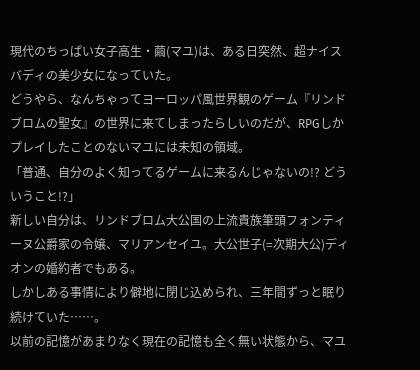現代のちっぱい女子高生・繭(マユ)は、ある日突然、超ナイスバディの美少女になっていた。
どうやら、なんちゃってヨーロッパ風世界観のゲーム『リンドブロムの聖女』の世界に来てしまったらしいのだが、RPGしかプレイしたことのないマユには未知の領域。
「普通、自分のよく知ってるゲームに来るんじゃないの!? どういうこと!?」
新しい自分は、リンドブロム大公国の上流貴族筆頭フォンティーヌ公爵家の令嬢、マリアンセイユ。大公世子(=次期大公)ディオンの婚約者でもある。
しかしある事情により僻地に閉じ込められ、三年間ずっと眠り続けていた……。
以前の記憶があまりなく現在の記憶も全く無い状態から、マユ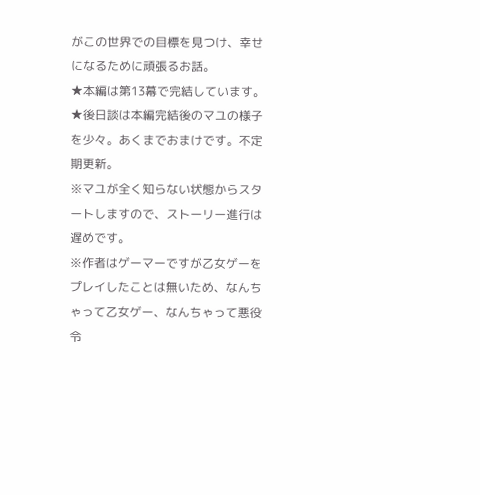がこの世界での目標を見つけ、幸せになるために頑張るお話。
★本編は第13幕で完結しています。
★後日談は本編完結後のマユの様子を少々。あくまでおまけです。不定期更新。
※マユが全く知らない状態からスタートしますので、ストーリー進行は遅めです。
※作者はゲーマーですが乙女ゲーをプレイしたことは無いため、なんちゃって乙女ゲー、なんちゃって悪役令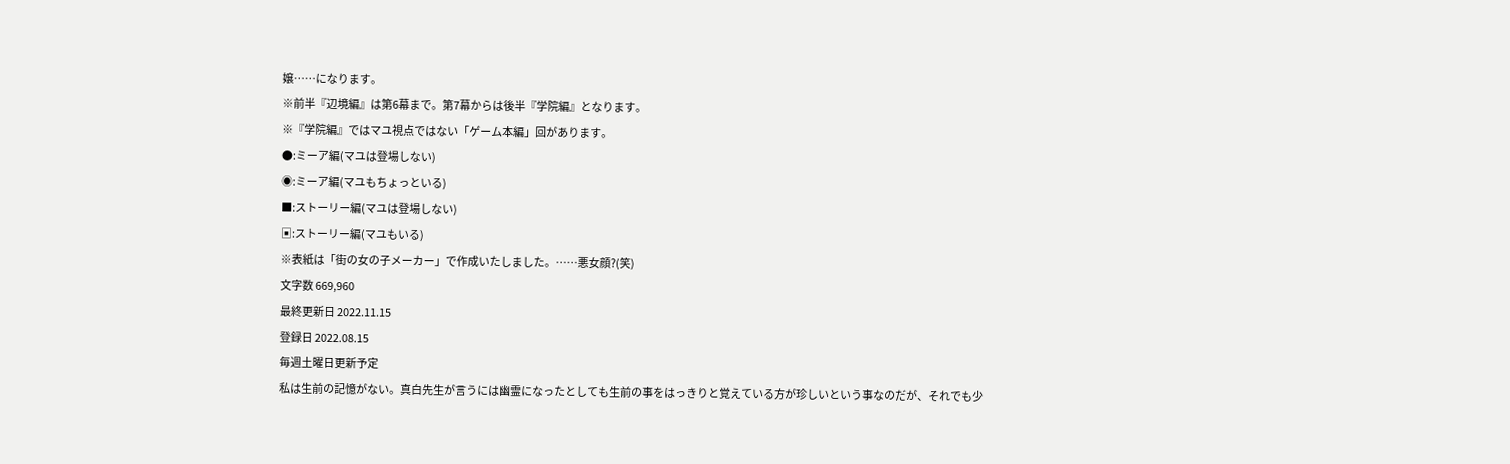嬢……になります。
※前半『辺境編』は第6幕まで。第7幕からは後半『学院編』となります。
※『学院編』ではマユ視点ではない「ゲーム本編」回があります。
●:ミーア編(マユは登場しない)
◉:ミーア編(マユもちょっといる)
■:ストーリー編(マユは登場しない)
▣:ストーリー編(マユもいる)
※表紙は「街の女の子メーカー」で作成いたしました。……悪女顔?(笑)
文字数 669,960
最終更新日 2022.11.15
登録日 2022.08.15
毎週土曜日更新予定
私は生前の記憶がない。真白先生が言うには幽霊になったとしても生前の事をはっきりと覚えている方が珍しいという事なのだが、それでも少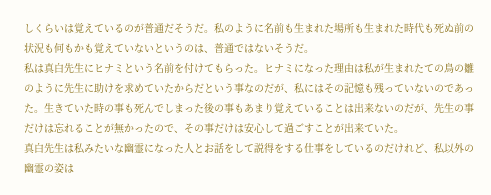しくらいは覚えているのが普通だそうだ。私のように名前も生まれた場所も生まれた時代も死ぬ前の状況も何もかも覚えていないというのは、普通ではないそうだ。
私は真白先生にヒナミという名前を付けてもらった。ヒナミになった理由は私が生まれたての鳥の雛のように先生に助けを求めていたからだという事なのだが、私にはその記憶も残っていないのであった。生きていた時の事も死んでしまった後の事もあまり覚えていることは出来ないのだが、先生の事だけは忘れることが無かったので、その事だけは安心して過ごすことが出来ていた。
真白先生は私みたいな幽霊になった人とお話をして説得をする仕事をしているのだけれど、私以外の幽霊の姿は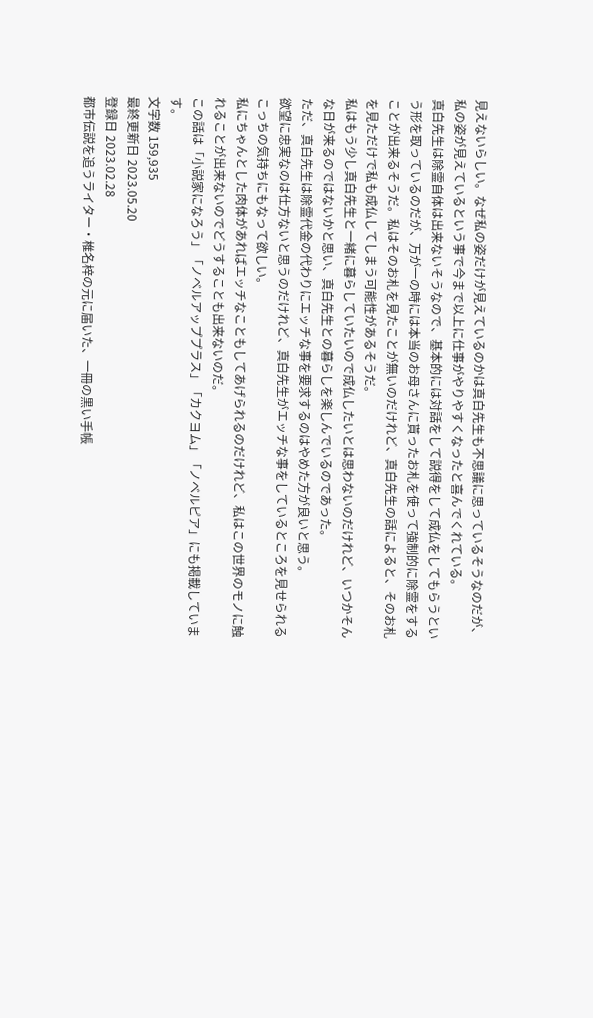見えないらしい。なぜ私の姿だけが見えているのかは真白先生も不思議に思っているそうなのだが、私の姿が見えているという事で今まで以上に仕事がやりやすくなったと喜んでくれている。
真白先生は除霊自体は出来ないそうなので、基本的には対話をして説得をして成仏をしてもらうという形を取っているのだが、万が一の時には本当のお母さんに貰ったお札を使って強制的に除霊をすることが出来るそうだ。私はそのお札を見たことが無いのだけれど、真白先生の話によると、そのお札を見ただけで私も成仏してしまう可能性があるそうだ。
私はもう少し真白先生と一緒に暮らしていたいので成仏したいとは思わないのだけれど、いつかそんな日が来るのではないかと思い、真白先生との暮らしを楽しんでいるのであった。
ただ、真白先生は除霊代金の代わりにエッチな事を要求するのはやめた方が良いと思う。
欲望に忠実なのは仕方ないと思うのだけれど、真白先生がエッチな事をしているところを見せられるこっちの気持ちにもなって欲しい。
私にちゃんとした肉体があればエッチなこともしてあげられるのだけれど、私はこの世界のモノに触れることが出来ないのでどうすることも出来ないのだ。
この話は「小説家になろう」「ノベルアッププラス」「カクヨム」「ノベルピア」にも掲載しています。
文字数 159,935
最終更新日 2023.05.20
登録日 2023.02.28
都市伝説を追うライター・椎名梓の元に届いた、一冊の黒い手帳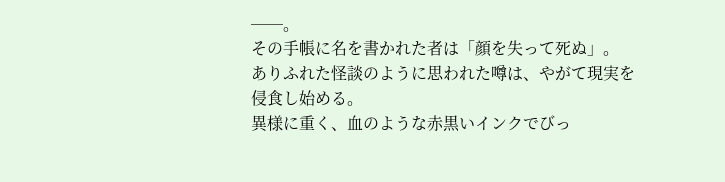──。
その手帳に名を書かれた者は「顔を失って死ぬ」。
ありふれた怪談のように思われた噂は、やがて現実を侵食し始める。
異様に重く、血のような赤黒いインクでびっ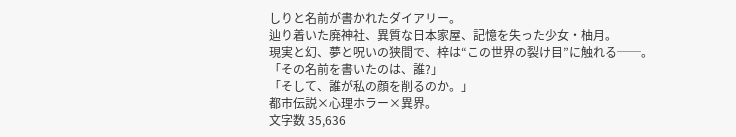しりと名前が書かれたダイアリー。
辿り着いた廃神社、異質な日本家屋、記憶を失った少女・柚月。
現実と幻、夢と呪いの狭間で、梓は“この世界の裂け目”に触れる──。
「その名前を書いたのは、誰?」
「そして、誰が私の顔を削るのか。」
都市伝説×心理ホラー×異界。
文字数 35,636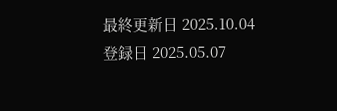最終更新日 2025.10.04
登録日 2025.05.07